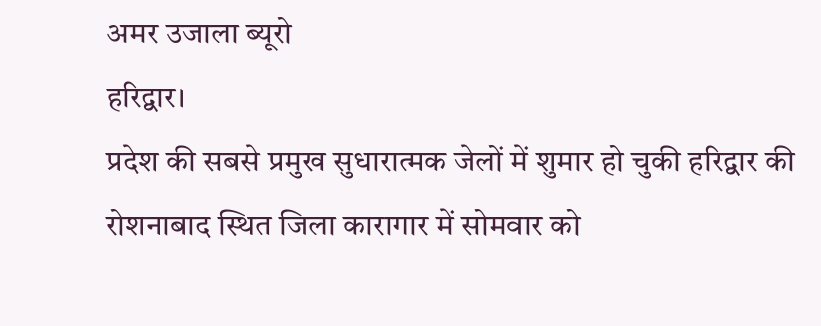अमर उजाला ब्यूरो
हरिद्वार।
प्रदेश की सबसे प्रमुख सुधारात्मक जेलों में शुमार हो चुकी हरिद्वार की रोशनाबाद स्थित जिला कारागार में सोमवार को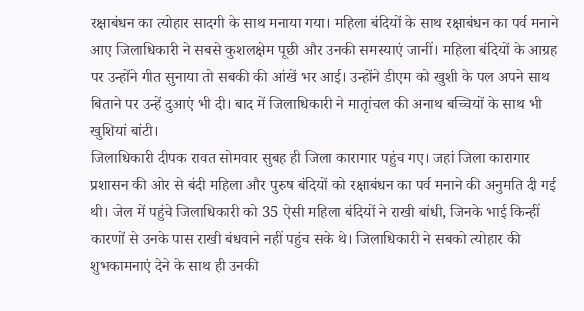रक्षाबंधन का त्योहार सादगी के साथ मनाया गया। महिला बंदियों के साथ रक्षाबंधन का पर्व मनाने आए जिलाधिकारी ने सबसे कुशलक्षेम पूछी और उनकी समस्याएं जानीं। महिला बंदियों के आग्रह पर उन्होंने गीत सुनाया तो सबकी की आंखें भर आई। उन्होंने डीएम को खुशी के पल अपने साथ बिताने पर उन्हें दुआएं भी दी। बाद में जिलाधिकारी ने मातृांचल की अनाथ बच्चियों के साथ भी खुशियां बांटी।
जिलाधिकारी दीपक रावत सोमवार सुबह ही जिला कारागार पहुंच गए। जहां जिला कारागार प्रशासन की ओर से बंदी महिला और पुरुष बंदियों को रक्षाबंधन का पर्व मनाने की अनुमति दी गई थी। जेल में पहुंचे जिलाधिकारी को 35 ऐसी महिला बंदियों ने राखी बांधी, जिनके भाई किन्हीं कारणों से उनके पास राखी बंधवाने नहीं पहुंच सके थे। जिलाधिकारी ने सबको त्योहार की शुभकामनाएं देने के साथ ही उनकी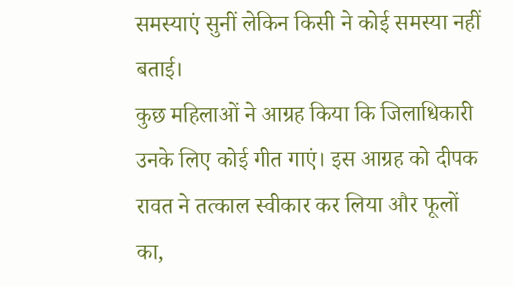समस्याएं सुनीं लेकिन किसी ने कोई समस्या नहीं बताई।
कुछ महिलाओं ने आग्रह किया कि जिलाधिकारी उनके लिए कोई गीत गाएं। इस आग्रह को दीपक रावत ने तत्काल स्वीकार कर लिया और फूलों का,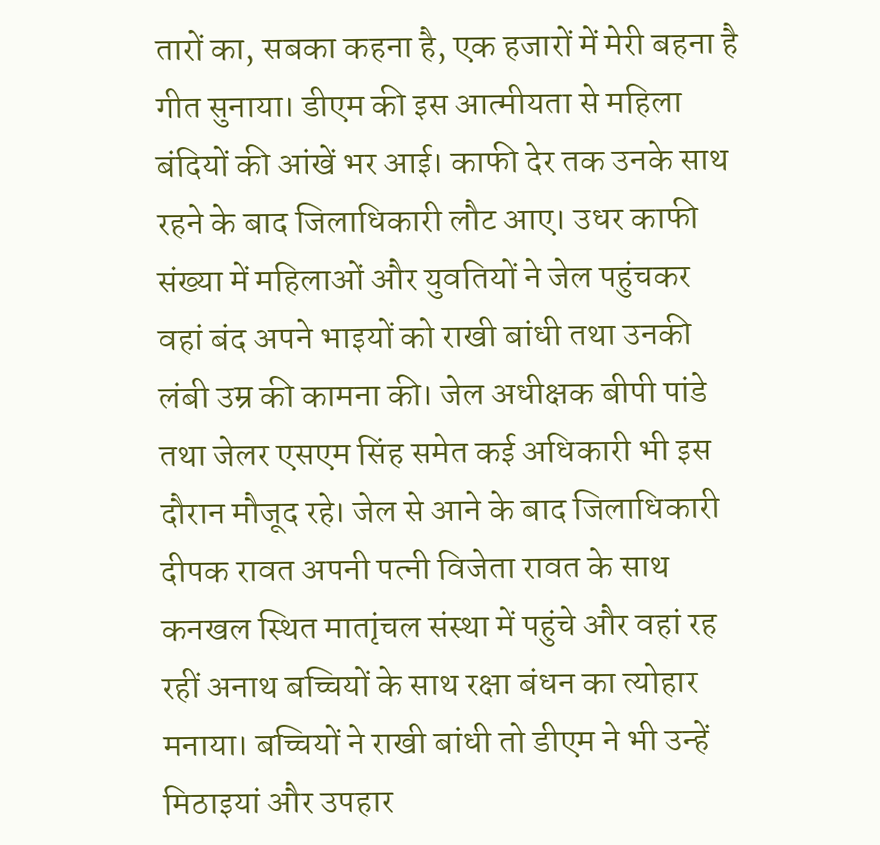तारों का, सबका कहना है, एक हजारों में मेरी बहना है गीत सुनाया। डीएम की इस आत्मीयता से महिला बंदियों की आंखें भर आई। काफी देर तक उनके साथ रहने के बाद जिलाधिकारी लौट आए। उधर काफी संख्या में महिलाओं और युवतियों ने जेल पहुंचकर वहां बंद अपने भाइयों को राखी बांधी तथा उनकी लंबी उम्र की कामना की। जेल अधीक्षक बीपी पांडे तथा जेलर एसएम सिंह समेत कई अधिकारी भी इस दौरान मौजूद रहे। जेल से आने के बाद जिलाधिकारी दीपक रावत अपनी पत्नी विजेता रावत के साथ कनखल स्थित माताृंचल संस्था में पहुंचे और वहां रह रहीं अनाथ बच्चियों के साथ रक्षा बंधन का त्योहार मनाया। बच्चियों ने राखी बांधी तो डीएम ने भी उन्हें मिठाइयां और उपहार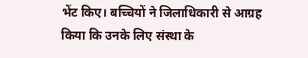भेंट किए। बच्चियों ने जिलाधिकारी से आग्रह किया कि उनके लिए संस्था के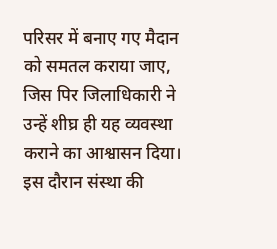परिसर में बनाए गए मैदान को समतल कराया जाए, जिस पिर जिलाधिकारी ने उन्हें शीघ्र ही यह व्यवस्था कराने का आश्वासन दिया। इस दौरान संस्था की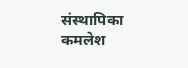संस्थापिका कमलेश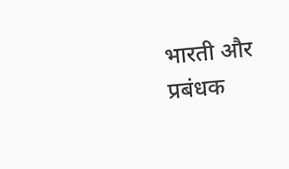भारती और प्रबंधक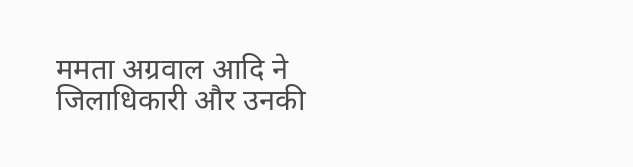ममता अग्रवाल आदि ने जिलाधिकारी और उनकी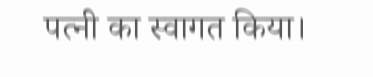पत्नी का स्वागत किया।